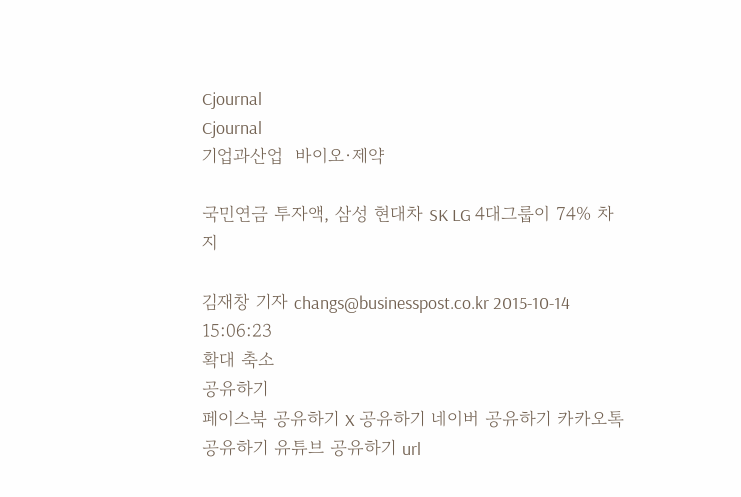Cjournal
Cjournal
기업과산업  바이오·제약

국민연금 투자액, 삼성 현대차 SK LG 4대그룹이 74% 차지

김재창 기자 changs@businesspost.co.kr 2015-10-14 15:06:23
확대 축소
공유하기
페이스북 공유하기 X 공유하기 네이버 공유하기 카카오톡 공유하기 유튜브 공유하기 url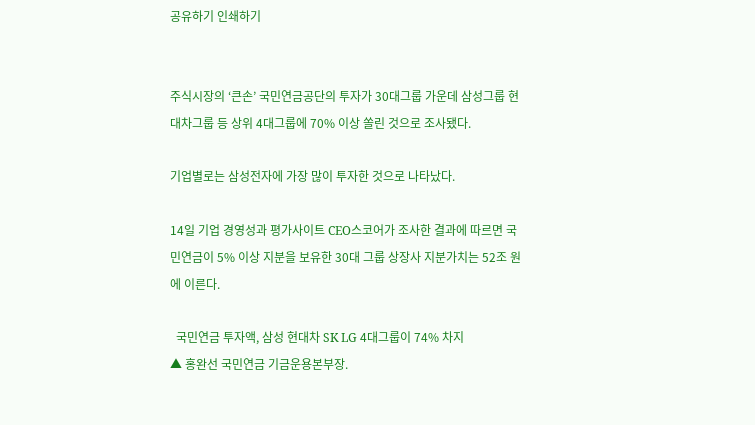공유하기 인쇄하기


주식시장의 ‘큰손’ 국민연금공단의 투자가 30대그룹 가운데 삼성그룹 현대차그룹 등 상위 4대그룹에 70% 이상 쏠린 것으로 조사됐다.

기업별로는 삼성전자에 가장 많이 투자한 것으로 나타났다.

14일 기업 경영성과 평가사이트 CEO스코어가 조사한 결과에 따르면 국민연금이 5% 이상 지분을 보유한 30대 그룹 상장사 지분가치는 52조 원에 이른다.

  국민연금 투자액, 삼성 현대차 SK LG 4대그룹이 74% 차지
▲ 홍완선 국민연금 기금운용본부장.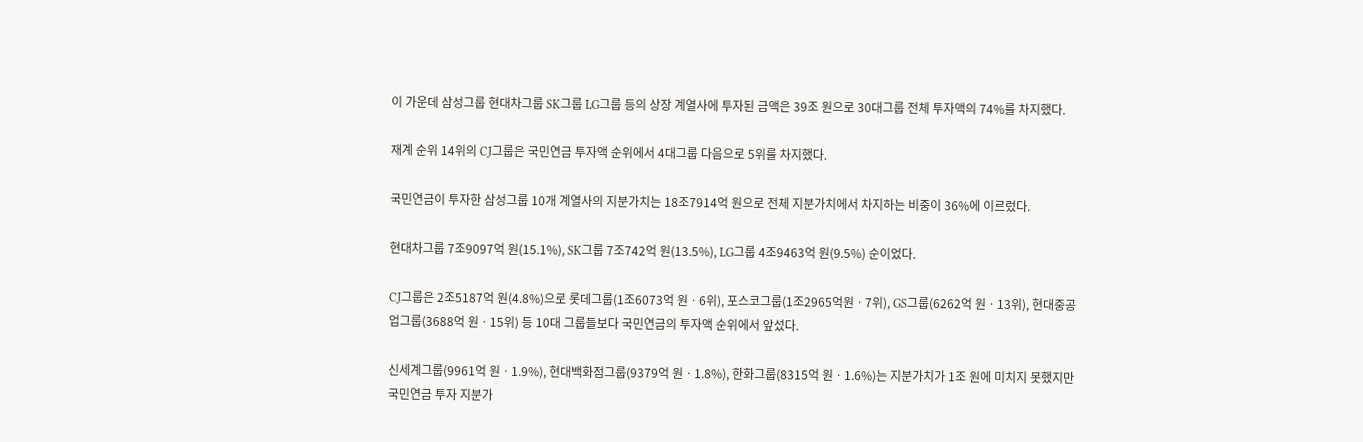이 가운데 삼성그룹 현대차그룹 SK그룹 LG그룹 등의 상장 계열사에 투자된 금액은 39조 원으로 30대그룹 전체 투자액의 74%를 차지했다.

재계 순위 14위의 CJ그룹은 국민연금 투자액 순위에서 4대그룹 다음으로 5위를 차지했다.

국민연금이 투자한 삼성그룹 10개 계열사의 지분가치는 18조7914억 원으로 전체 지분가치에서 차지하는 비중이 36%에 이르렀다.

현대차그룹 7조9097억 원(15.1%), SK그룹 7조742억 원(13.5%), LG그룹 4조9463억 원(9.5%) 순이었다.

CJ그룹은 2조5187억 원(4.8%)으로 롯데그룹(1조6073억 원ㆍ6위), 포스코그룹(1조2965억원ㆍ7위), GS그룹(6262억 원ㆍ13위), 현대중공업그룹(3688억 원ㆍ15위) 등 10대 그룹들보다 국민연금의 투자액 순위에서 앞섰다.

신세계그룹(9961억 원ㆍ1.9%), 현대백화점그룹(9379억 원ㆍ1.8%), 한화그룹(8315억 원ㆍ1.6%)는 지분가치가 1조 원에 미치지 못했지만 국민연금 투자 지분가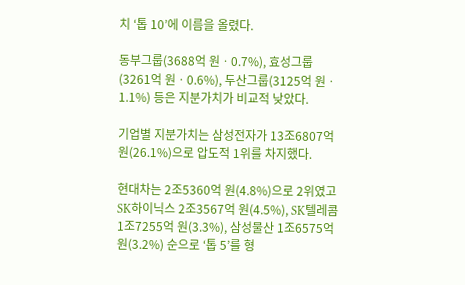치 ‘톱 10’에 이름을 올렸다.

동부그룹(3688억 원ㆍ0.7%), 효성그룹(3261억 원ㆍ0.6%), 두산그룹(3125억 원ㆍ1.1%) 등은 지분가치가 비교적 낮았다.

기업별 지분가치는 삼성전자가 13조6807억 원(26.1%)으로 압도적 1위를 차지했다.

현대차는 2조5360억 원(4.8%)으로 2위였고 SK하이닉스 2조3567억 원(4.5%), SK텔레콤 1조7255억 원(3.3%), 삼성물산 1조6575억 원(3.2%) 순으로 ‘톱 5’를 형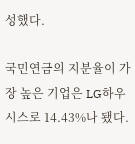성했다.

국민연금의 지분율이 가장 높은 기업은 LG하우시스로 14.43%나 됐다.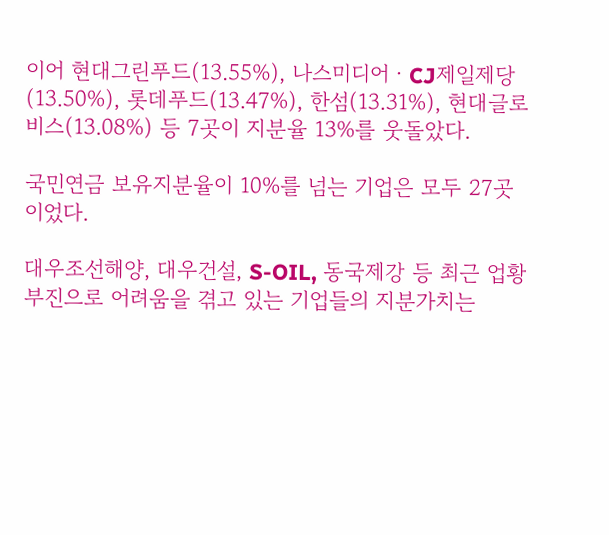이어 현대그린푸드(13.55%), 나스미디어ㆍCJ제일제당(13.50%), 롯데푸드(13.47%), 한섬(13.31%), 현대글로비스(13.08%) 등 7곳이 지분율 13%를 웃돌았다.

국민연금 보유지분율이 10%를 넘는 기업은 모두 27곳이었다.

대우조선해양, 대우건설, S-OIL, 동국제강 등 최근 업황 부진으로 어려움을 겪고 있는 기업들의 지분가치는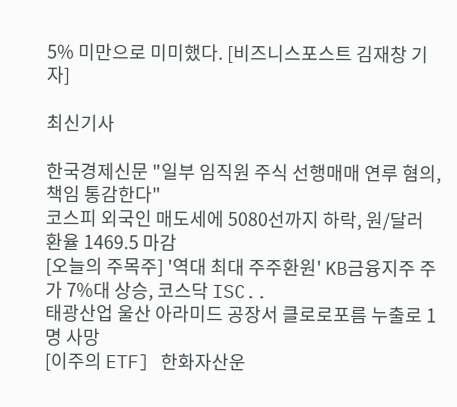5% 미만으로 미미했다. [비즈니스포스트 김재창 기자]

최신기사

한국경제신문 "일부 임직원 주식 선행매매 연루 혐의, 책임 통감한다"
코스피 외국인 매도세에 5080선까지 하락, 원/달러 환율 1469.5 마감
[오늘의 주목주] '역대 최대 주주환원' KB금융지주 주가 7%대 상승, 코스닥 ISC..
태광산업 울산 아라미드 공장서 클로로포름 누출로 1명 사망
[이주의 ETF] 한화자산운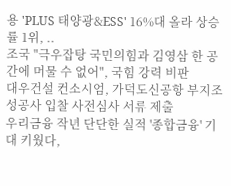용 'PLUS 태양광&ESS' 16%대 올라 상승률 1위, ..
조국 "극우잡탕 국민의힘과 김영삼 한 공간에 머물 수 없어", 국힘 강력 비판
대우건설 컨소시엄, 가덕도신공항 부지조성공사 입찰 사전심사 서류 제출
우리금융 작년 단단한 실적 '종합금융' 기대 키웠다,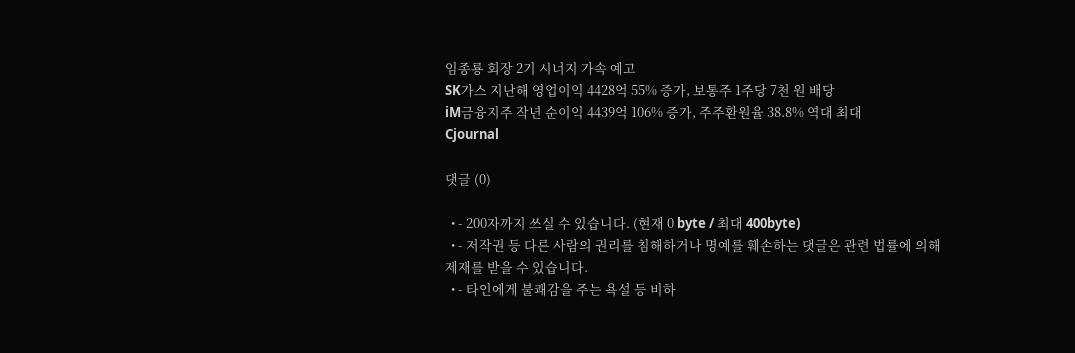임종룡 회장 2기 시너지 가속 예고
SK가스 지난해 영업이익 4428억 55% 증가, 보통주 1주당 7천 원 배당
iM금융지주 작년 순이익 4439억 106% 증가, 주주환원율 38.8% 역대 최대
Cjournal

댓글 (0)

  • - 200자까지 쓰실 수 있습니다. (현재 0 byte / 최대 400byte)
  • - 저작권 등 다른 사람의 권리를 침해하거나 명예를 훼손하는 댓글은 관련 법률에 의해 제재를 받을 수 있습니다.
  • - 타인에게 불쾌감을 주는 욕설 등 비하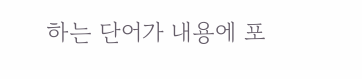하는 단어가 내용에 포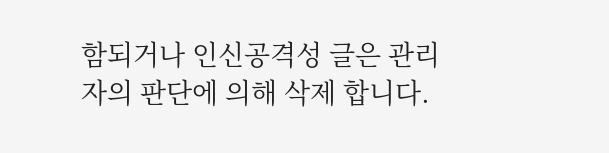함되거나 인신공격성 글은 관리자의 판단에 의해 삭제 합니다.